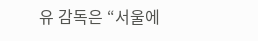유 감독은 “서울에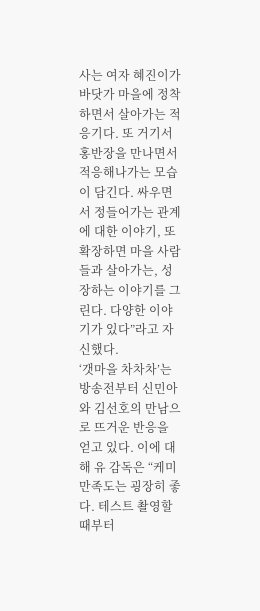사는 여자 혜진이가 바닷가 마을에 정착하면서 살아가는 적응기다. 또 거기서 홍반장을 만나면서 적응해나가는 모습이 담긴다. 싸우면서 정들어가는 관계에 대한 이야기, 또 확장하면 마을 사람들과 살아가는, 성장하는 이야기를 그린다. 다양한 이야기가 있다”라고 자신했다.
‘갯마을 차차차’는 방송전부터 신민아와 김선호의 만남으로 뜨거운 반응을 얻고 있다. 이에 대해 유 감독은 “케미 만족도는 굉장히 좋다. 테스트 촬영할 때부터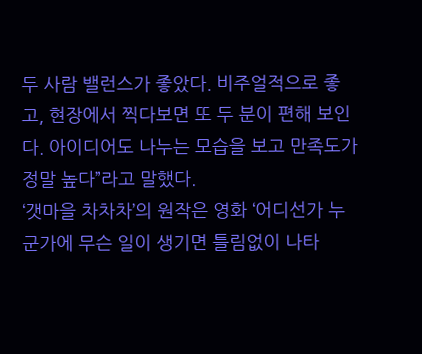두 사람 밸런스가 좋았다. 비주얼적으로 좋고, 현장에서 찍다보면 또 두 분이 편해 보인다. 아이디어도 나누는 모습을 보고 만족도가 정말 높다”라고 말했다.
‘갯마을 차차차’의 원작은 영화 ‘어디선가 누군가에 무슨 일이 생기면 틀림없이 나타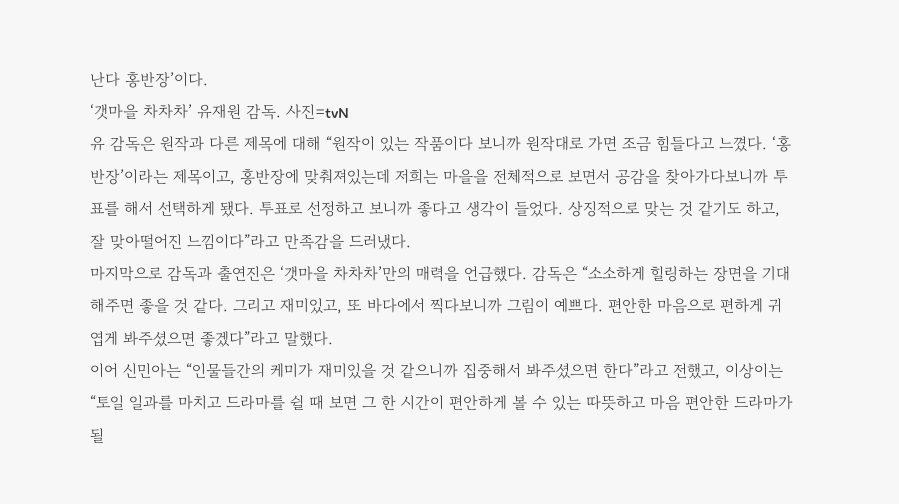난다 홍반장’이다.
‘갯마을 차차차’ 유재원 감독. 사진=tvN
유 감독은 원작과 다른 제목에 대해 “원작이 있는 작품이다 보니까 원작대로 가면 조금 힘들다고 느꼈다. ‘홍반장’이라는 제목이고, 홍반장에 맞춰져있는데 저희는 마을을 전체적으로 보면서 공감을 찾아가다보니까 투표를 해서 선택하게 됐다. 투표로 선정하고 보니까 좋다고 생각이 들었다. 상징적으로 맞는 것 같기도 하고, 잘 맞아떨어진 느낌이다”라고 만족감을 드러냈다.
마지막으로 감독과 출연진은 ‘갯마을 차차차’만의 매력을 언급했다. 감독은 “소소하게 힐링하는 장면을 기대해주면 좋을 것 같다. 그리고 재미있고, 또 바다에서 찍다보니까 그림이 예쁘다. 편안한 마음으로 편하게 귀엽게 봐주셨으면 좋겠다”라고 말했다.
이어 신민아는 “인물들간의 케미가 재미있을 것 같으니까 집중해서 봐주셨으면 한다”라고 전했고, 이상이는 “토일 일과를 마치고 드라마를 쉴 때 보면 그 한 시간이 편안하게 볼 수 있는 따뜻하고 마음 편안한 드라마가 될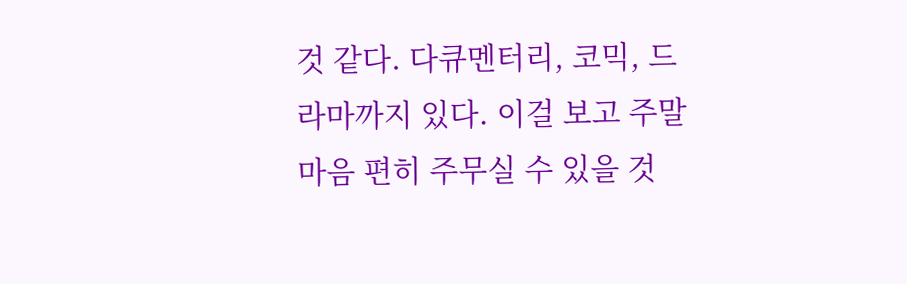것 같다. 다큐멘터리, 코믹, 드라마까지 있다. 이걸 보고 주말 마음 편히 주무실 수 있을 것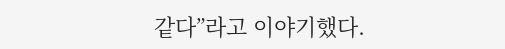같다”라고 이야기했다.